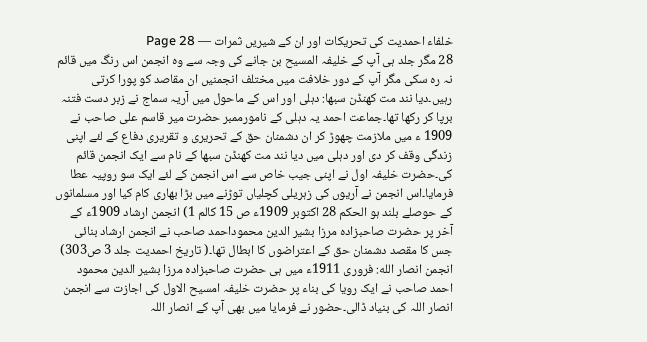خلفاء احمدیت کی تحریکات اور ان کے شیریں ثمرات — Page 28
28 مگر جلد ہی آپ کے خلیفہ المسیح بن جانے کی وجہ سے وہ انجمن اس رنگ میں قائم نہ رہ سکی مگر آپ کے دور خلافت میں مختلف انجمنیں ان مقاصد کو پورا کرتی رہیں۔دیا نند مت کھنڈن سبھا: دہلی اور اس کے ماحول میں آریہ سماج نے زبر دست فتنہ برپا کر رکھا تھا۔جماعت احمد یہ دہلی کے نامورممبر حضرت میر قاسم علی صاحب نے 1909 ء میں ملازمت چھوڑ کر ان دشمنان حق کے تحریری و تقریری دفاع کے لئے اپنی زندگی وقف کر دی اور دہلی میں دیا نند مت کھنڈن سبھا کے نام سے ایک انجمن قائم کی۔حضرت خلیفہ اول نے اپنی جیب خاص سے اس انجمن کے لئے ایک سو روپیہ عطا فرمایا۔اس انجمن نے آریوں کی زہریلی کچلیاں توڑنے میں بڑا بھاری کام کیا اور مسلمانوں کے حوصلے بلند ہو الحكم 28 اکتوبر 1909ء ص 15 کالم 1) انجمن ارشاد 1909ء کے آخر پر حضرت صاحبزادہ مرزا بشیر الدین محموداحمد صاحب نے انجمن ارشاد بنائی جس کا مقصد دشمنان حق کے اعتراضوں کا ابطال تھا۔( تاریخ احمدیت جلد 3 ص303) انجمن انصار الله: فروری 1911ء میں ہی حضرت صاحبزادہ مرزا بشیر الدین محمود احمد صاحب نے ایک رویا کی بناء پر حضرت خلیفہ امسیح الاول کی اجازت سے انجمن انصار اللہ کی بنیاد ڈالی۔حضور نے فرمایا میں بھی آپ کے انصار اللہ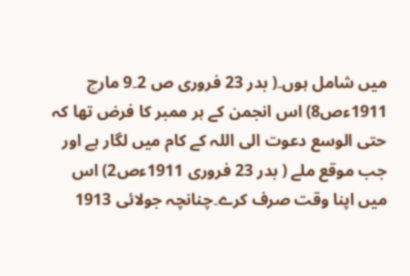میں شامل ہوں۔( بدر 23 فروری ص 2۔9 مارچ 1911ءص8) اس انجمن کے ہر ممبر کا فرض تھا کہ حتی الوسع دعوت الی اللہ کے کام میں لگار ہے اور جب موقع ملے ( بدر 23 فروری 1911ءص2) اس میں اپنا وقت صرف کرے۔چنانچہ جولائی 1913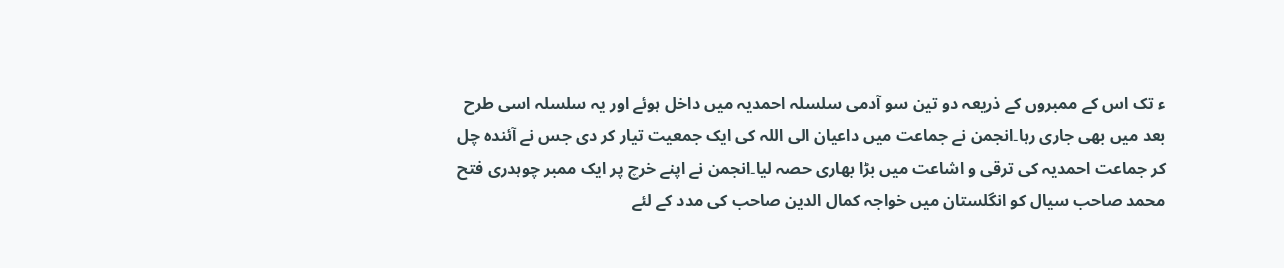ء تک اس کے ممبروں کے ذریعہ دو تین سو آدمی سلسلہ احمدیہ میں داخل ہوئے اور یہ سلسلہ اسی طرح بعد میں بھی جاری رہا۔انجمن نے جماعت میں داعیان الی اللہ کی ایک جمعیت تیار کر دی جس نے آئندہ چل کر جماعت احمدیہ کی ترقی و اشاعت میں بڑا بھاری حصہ لیا۔انجمن نے اپنے خرچ پر ایک ممبر چوہدری فتح محمد صاحب سیال کو انگلستان میں خواجہ کمال الدین صاحب کی مدد کے لئے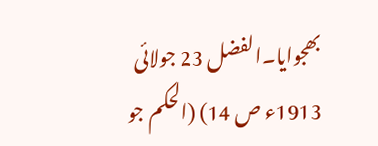بھجوایا۔الفضل 23 جولائی 1913ء ص 14) (الحکم جو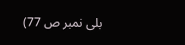بلی نمبر ص 77)